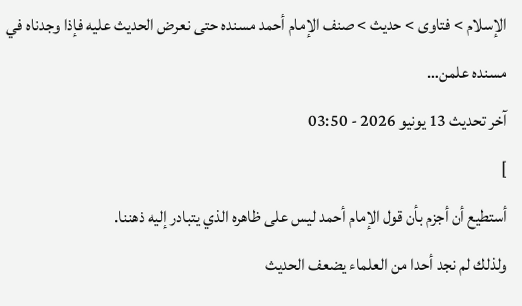الإسلام > فتاوى > حديث > صنف الإمام أحمد مسنده حتى نعرض الحديث عليه فإذا وجدناه في مسنده علمن…
آخر تحديث 13 يونيو 2026 - 03:50
]
أستطيع أن أجزم بأن قول الإمام أحمد ليس على ظاهره الذي يتبادر إليه ذهننا.
ولذلك لم نجد أحدا من العلماء يضعف الحديث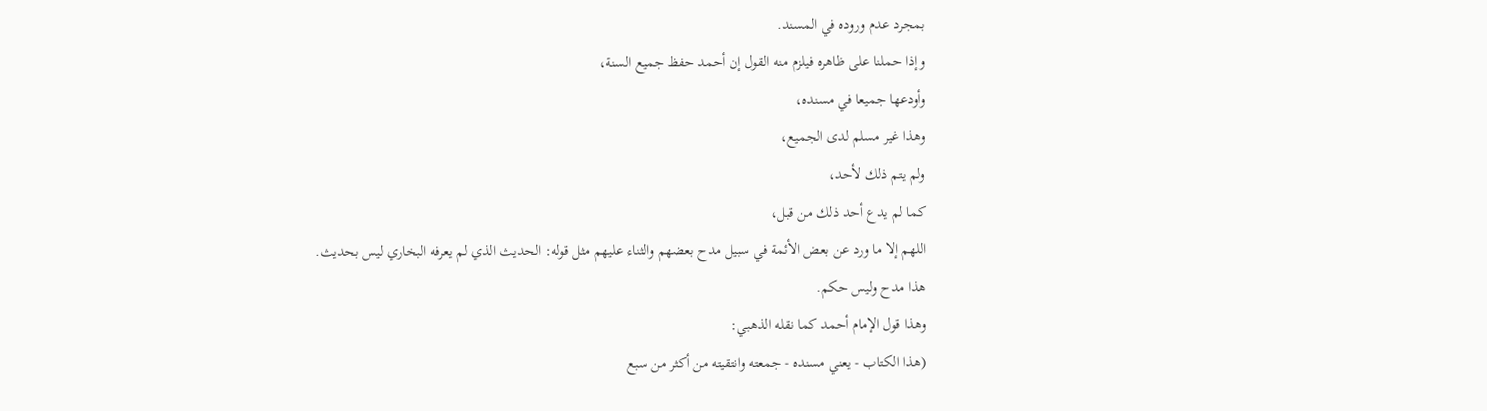بمجرد عدم وروده في المسند.
وإذا حملنا على ظاهره فيلزم منه القول إن أحمد حفظ جميع السنة،
وأودعها جميعا في مسنده،
وهذا غير مسلم لدى الجميع،
ولم يتم ذلك لأحد،
كما لم يدع أحد ذلك من قبل،
اللهم إلا ما ورد عن بعض الأئمة في سبيل مدح بعضهم والثناء عليهم مثل قوله: الحديث الذي لم يعرفه البخاري ليس بحديث.
هذا مدح وليس حكم.
وهذا قول الإمام أحمد كما نقله الذهبي:
(هذا الكتاب - يعني مسنده - جمعته وانتقيته من أكثر من سبع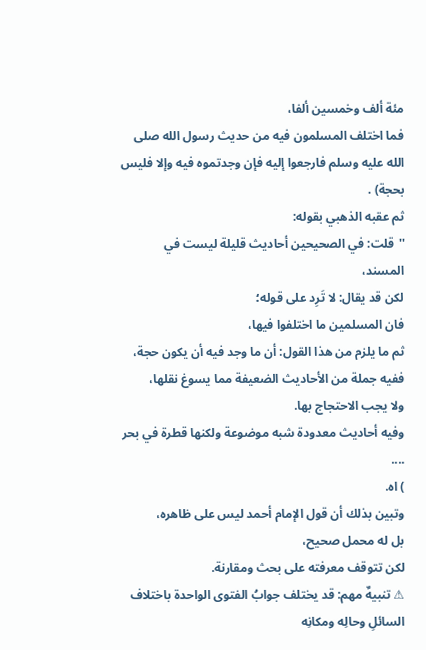مئة ألف وخمسين ألفا،
فما اختلف المسلمون فيه من حديث رسول الله صلى الله عليه وسلم فارجعوا إليه فإن وجدتموه فيه وإلا فليس بحجة) .
ثم عقبه الذهبي بقوله:
''قلت: في الصحيحين أحاديث قليلة ليست في المسند،
لكن قد يقال: لا تَرِد على قوله؛
فان المسلمين ما اختلفوا فيها،
ثم ما يلزم من هذا القول: أن ما وجد فيه أن يكون حجة،
ففيه جملة من الأحاديث الضعيفة مما يسوغ نقلها،
ولا يجب الاحتجاج بها.
وفيه أحاديث معدودة شبه موضوعة ولكنها قطرة في بحر ....
) اه.
وتبين بذلك أن قول الإمام أحمد ليس على ظاهره،
بل له محمل صحيح،
لكن تتوقف معرفته على بحث ومقارنة.
⚠ تنبيهٌ مهم: قد يختلف جوابُ الفتوى الواحدة باختلاف السائلِ وحالِه ومكانِه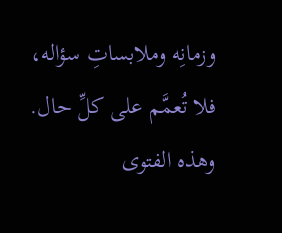وزمانِه وملابساتِ سؤاله، فلا تُعمَّم على كلِّ حال. وهذه الفتوى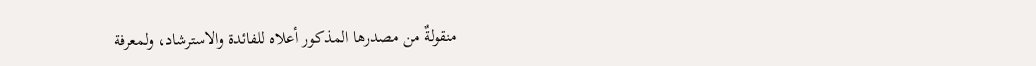منقولةٌ من مصدرها المذكور أعلاه للفائدة والاسترشاد، ولمعرفة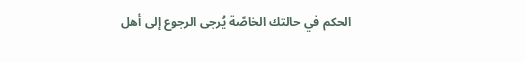الحكم في حالتك الخاصّة يُرجى الرجوع إلى أهل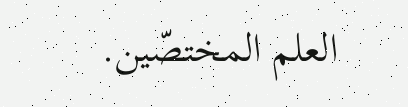العلم المختصّين.